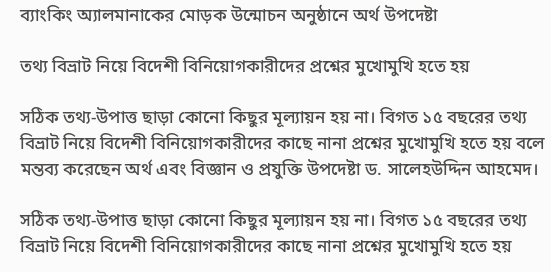ব্যাংকিং অ্যালমানাকের মোড়ক উন্মোচন অনুষ্ঠানে অর্থ উপদেষ্টা

তথ্য বিভ্রাট নিয়ে বিদেশী বিনিয়োগকারীদের প্রশ্নের মুখোমুখি হতে হয়

সঠিক তথ্য-উপাত্ত ছাড়া কোনো কিছুর মূল্যায়ন হয় না। বিগত ১৫ বছরের তথ্য বিভ্রাট নিয়ে বিদেশী বিনিয়োগকারীদের কাছে নানা প্রশ্নের মুখোমুখি হতে হয় বলে মন্তব্য করেছেন অর্থ এবং বিজ্ঞান ও প্রযুক্তি উপদেষ্টা ড. সালেহউদ্দিন আহমেদ।

সঠিক তথ্য-উপাত্ত ছাড়া কোনো কিছুর মূল্যায়ন হয় না। বিগত ১৫ বছরের তথ্য বিভ্রাট নিয়ে বিদেশী বিনিয়োগকারীদের কাছে নানা প্রশ্নের মুখোমুখি হতে হয়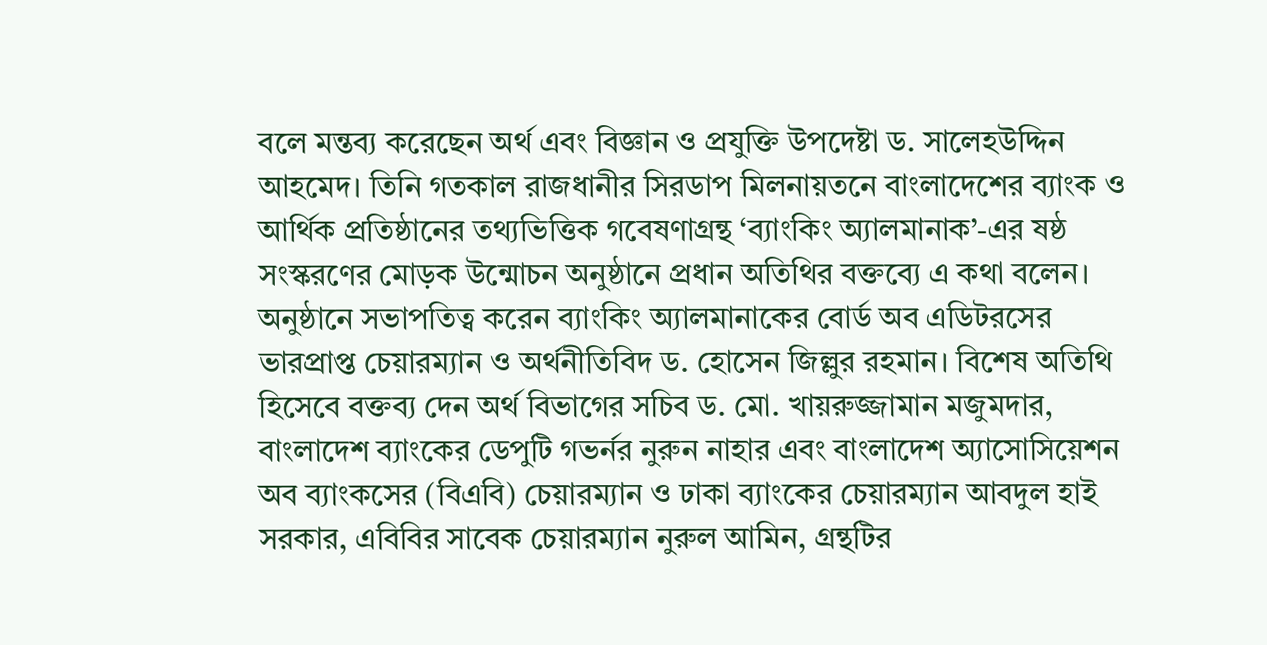বলে মন্তব্য করেছেন অর্থ এবং বিজ্ঞান ও প্রযুক্তি উপদেষ্টা ড. সালেহউদ্দিন আহমেদ। তিনি গতকাল রাজধানীর সিরডাপ মিলনায়তনে বাংলাদেশের ব্যাংক ও আর্থিক প্রতিষ্ঠানের তথ্যভিত্তিক গবেষণাগ্রন্থ ‘ব্যাংকিং অ্যালমানাক’-এর ষষ্ঠ সংস্করণের মোড়ক উন্মোচন অনুষ্ঠানে প্রধান অতিথির বক্তব্যে এ কথা বলেন। অনুষ্ঠানে সভাপতিত্ব করেন ‌ব্যাংকিং অ্যালমানাকের বোর্ড অব এডিটরসের ভারপ্রাপ্ত চেয়ারম্যান ও অর্থনীতিবিদ ড. হোসেন জিল্লুর রহমান। বিশেষ অতিথি হিসেবে বক্তব্য দেন অর্থ বিভাগের সচিব ড. মো. খায়রুজ্জামান মজুমদার, বাংলাদেশ ব্যাংকের ডেপুটি গভর্নর নুরুন নাহার এবং বাংলাদেশ অ্যাসোসিয়েশন অব ব্যাংকসের (বিএবি) চেয়ারম্যান ও ঢাকা ব্যাংকের চেয়ারম্যান আবদুল হাই সরকার, এবিবির সাবেক চেয়ারম্যান নুরুল আমিন, গ্রন্থটির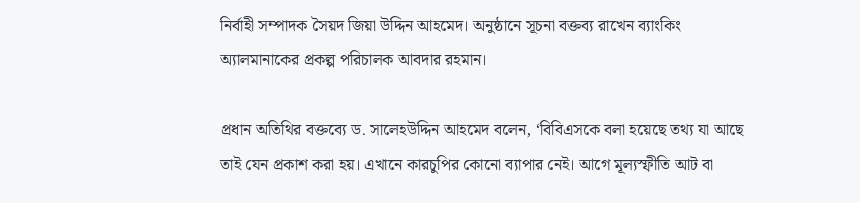নির্বাহী সম্পাদক সৈয়দ জিয়া উদ্দিন আহমেদ। অনুষ্ঠানে সূচনা বক্তব্য রাখেন ব্যাংকিং অ্যালমানাকের প্রকল্প পরিচালক আবদার রহমান।

প্রধান অতিথির বক্তব্যে ড. সালেহউদ্দিন আহমেদ বলেন, ‘বিবিএসকে বলা হয়েছে তথ্য যা আছে তাই যেন প্রকাশ করা হয়। এখানে কারচুপির কোনো ব্যাপার নেই। আগে মূল্যস্ফীতি আট বা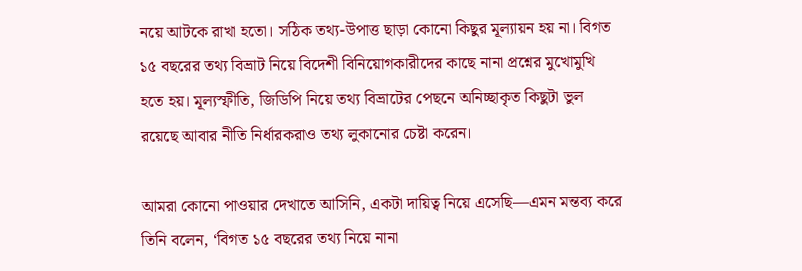নয়ে আটকে রাখা হতো। সঠিক তথ্য-উপাত্ত ছাড়া কোনো কিছুর মূল্যায়ন হয় না। বিগত ১৫ বছরের তথ্য বিভ্রাট নিয়ে বিদেশী বিনিয়োগকারীদের কাছে নানা প্রশ্নের মুখোমুখি হতে হয়। মূল্যস্ফীতি, জিডিপি নিয়ে তথ্য বিভ্রাটের পেছনে অনিচ্ছাকৃত কিছুটা ভুল রয়েছে আবার নীতি নির্ধারকরাও তথ্য লুকানোর চেষ্টা করেন।

আমরা কোনো পাওয়ার দেখাতে আসিনি, একটা দায়িত্ব নিয়ে এসেছি—এমন মন্তব্য করে তিনি বলেন, ‘বিগত ১৫ বছরের তথ্য নিয়ে নানা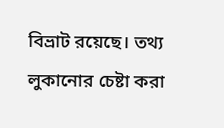বিভ্রাট রয়েছে। তথ্য লুকানোর চেষ্টা করা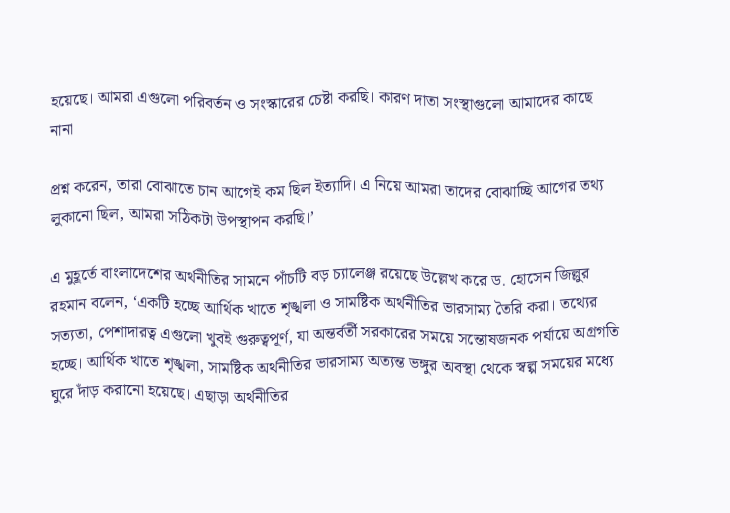হয়েছে। আমরা এগুলো পরিবর্তন ও সংস্কারের চেষ্টা করছি। কারণ দাতা সংস্থাগুলো আমাদের কাছে নানা

প্রশ্ন করেন, তারা বোঝাতে চান আগেই কম ছিল ইত্যাদি। এ নিয়ে আমরা তাদের বোঝাচ্ছি আগের তথ্য লুকানো ছিল, আমরা সঠিকটা উপস্থাপন করছি।’

এ মুহূর্তে বাংলাদেশের অর্থনীতির সামনে পাঁচটি বড় চ্যালেঞ্জ রয়েছে উল্লেখ করে ড. হোসেন জিল্লুর রহমান বলেন, ‘একটি হচ্ছে আর্থিক খাতে শৃঙ্খলা ও সামষ্টিক অর্থনীতির ভারসাম্য তৈরি করা। তথ্যের সত্যতা, পেশাদারত্ব এগুলো খুবই গুরুত্বপূর্ণ, যা অন্তর্বর্তী সরকারের সময়ে সন্তোষজনক পর্যায়ে অগ্রগতি হচ্ছে। আর্থিক খাতে শৃঙ্খলা, সামষ্টিক অর্থনীতির ভারসাম্য অত্যন্ত ভঙ্গুর অবস্থা থেকে স্বল্প সময়ের মধ্যে ঘুরে দাঁড় করানো হয়েছে। এছাড়া অর্থনীতির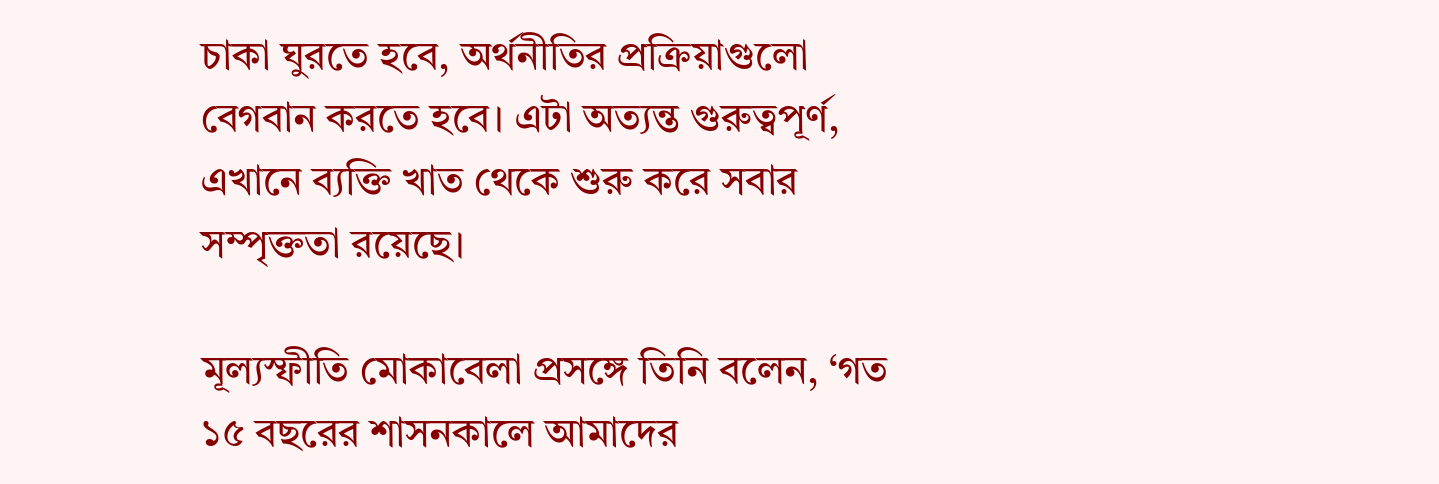চাকা ঘুরতে হবে, অর্থনীতির প্রক্রিয়াগুলো বেগবান করতে হবে। ‌এটা অত্যন্ত গুরুত্বপূর্ণ, এখানে ব্যক্তি খাত থেকে শুরু করে সবার সম্পৃক্ততা রয়েছে।

মূল্যস্ফীতি মোকাবেলা প্রসঙ্গে তিনি বলেন, ‘গত ১৫ বছরের শাসনকালে আমাদের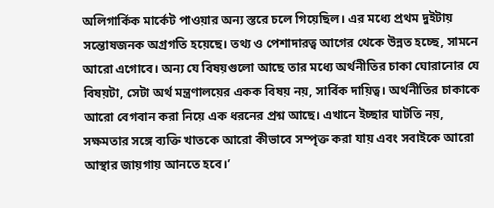অলিগার্কিক মার্কেট পাওয়ার অন্য স্তরে চলে গিয়েছিল। এর মধ্যে প্রথম দুইটায় সন্তোষজনক অগ্রগতি হয়েছে। তথ্য ও পেশাদারত্ব আগের থেকে উন্নত হচ্ছে, সামনে আরো এগোবে। অন্য যে বিষয়গুলো আছে তার মধ্যে অর্থনীতির চাকা ঘোরানোর যে বিষয়টা, সেটা অর্থ মন্ত্রণালয়ের একক বিষয় নয়, সার্বিক দায়িত্ব। অর্থনীতির চাকাকে আরো বেগবান করা নিয়ে এক ধরনের প্রশ্ন আছে। এখানে ইচ্ছার ঘাটতি নয়, সক্ষমতার সঙ্গে ব্যক্তি খাতকে আরো কীভাবে সম্পৃক্ত করা যায় এবং সবাইকে আরো আস্থার জায়গায় আনতে হবে।’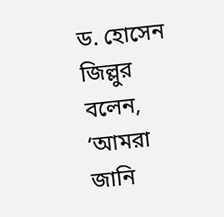ড. হোসেন জিল্লুর বলেন, ‘আমরা জানি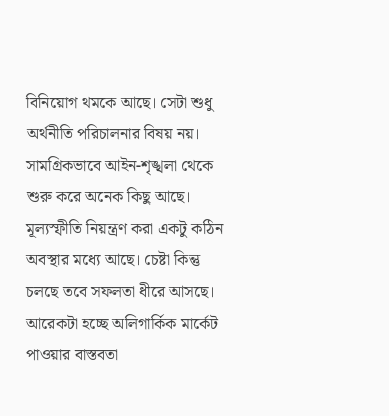বিনিয়োগ থমকে আছে। সেটা শুধু অর্থনীতি পরিচালনার বিষয় নয়। সামগ্রিকভাবে আইন-শৃঙ্খলা থেকে শুরু করে অনেক কিছু আছে। মূল্যস্ফীতি নিয়ন্ত্রণ করা একটু কঠিন অবস্থার মধ্যে আছে। চেষ্টা কিন্তু চলছে তবে সফলতা ধীরে আসছে। আরেকটা হচ্ছে অলিগার্কিক মার্কেট পাওয়ার বাস্তবতা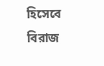হিসেবে বিরাজ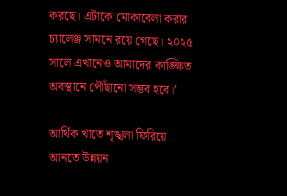করছে। এটাকে মোকাবেলা করার চ্যালেঞ্জ সামনে রয়ে গেছে। ২০২৫ সালে এখানেও আমাদের কাঙ্ক্ষিত অবস্থানে পৌঁছানো সম্ভব হবে।’

আর্থিক খাতে শৃঙ্খলা ফিরিয়ে আনতে উন্নয়ন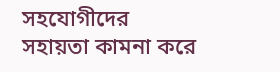সহযোগীদের সহায়তা কামনা করে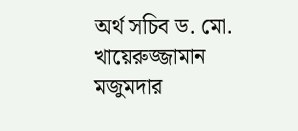অর্থ সচিব ড. মো. খায়েরুজ্জামান মজুমদার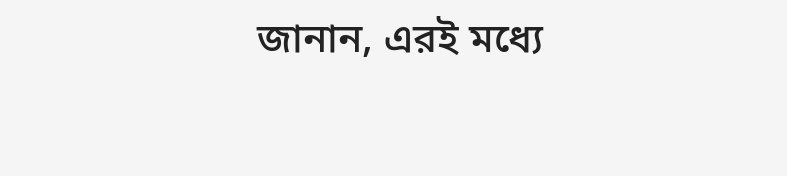জানান, এরই মধ্যে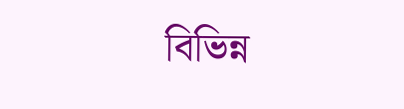বিভিন্ন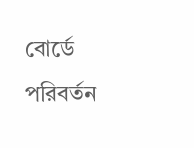বোর্ডে পরিবর্তন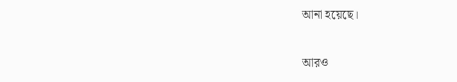আনা হয়েছে।

আরও